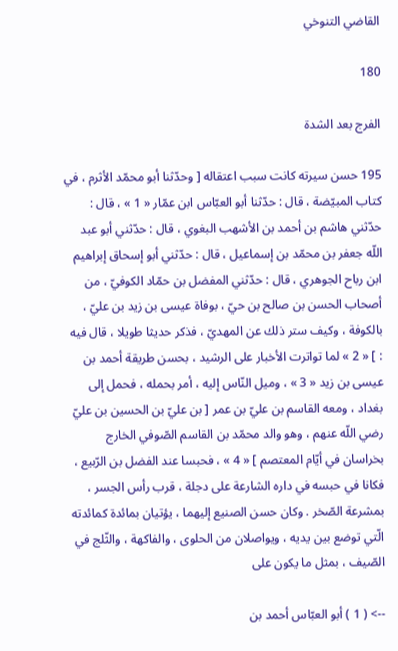القاضي التنوخي

180

الفرج بعد الشدة

195 حسن سيرته كانت سبب اعتقاله [ وحدّثنا أبو محمّد الأثرم ، في كتاب المبيّضة ، قال : حدّثنا أبو العبّاس ابن عمّار « 1 » ، قال : حدّثني هاشم بن أحمد بن الأشهب البغوي ، قال : حدّثني أبو عبد اللّه جعفر بن محمّد بن إسماعيل ، قال : حدّثني أبو إسحاق إبراهيم ابن رباح الجوهري ، قال : حدّثني المفضل بن حمّاد الكوفيّ ، من أصحاب الحسن بن صالح بن حيّ ، بوفاة عيسى بن زيد بن عليّ ، بالكوفة ، وكيف ستر ذلك عن المهديّ ، فذكر حديثا طويلا ، قال فيه : ] « 2 » لما تواترت الأخبار على الرشيد ، بحسن طريقة أحمد بن عيسى بن زيد « 3 » ، وميل النّاس إليه ، أمر بحمله ، فحمل إلى بغداد ، ومعه القاسم بن عليّ بن عمر [ بن عليّ بن الحسين بن عليّ رضي اللّه عنهم ، وهو والد محمّد بن القاسم الصّوفي الخارج بخراسان في أيّام المعتصم ] « 4 » ، فحبسا عند الفضل بن الرّبيع ، فكانا في حبسه في داره الشارعة على دجلة ، قرب رأس الجسر ، بمشرعة الصّخر . وكان حسن الصنيع إليهما ، يؤتيان بمائدة كمائدته الّتي توضع بين يديه ، ويواصلان من الحلوى ، والفاكهة ، والثّلج في الصّيف ، بمثل ما يكون على

--> ( 1 ) أبو العبّاس أحمد بن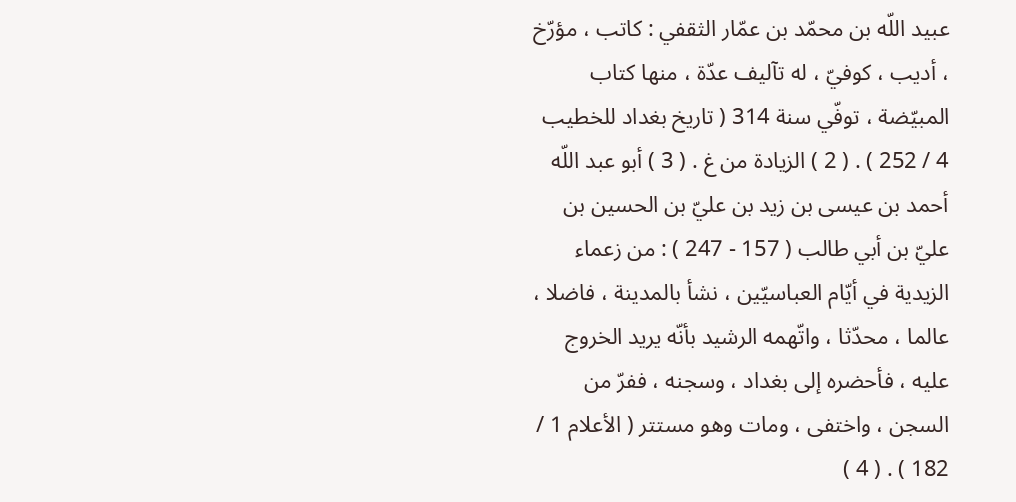عبيد اللّه بن محمّد بن عمّار الثقفي : كاتب ، مؤرّخ ، أديب ، كوفيّ ، له تآليف عدّة ، منها كتاب المبيّضة ، توفّي سنة 314 ( تاريخ بغداد للخطيب 4 / 252 ) . ( 2 ) الزيادة من غ . ( 3 ) أبو عبد اللّه أحمد بن عيسى بن زيد بن عليّ بن الحسين بن عليّ بن أبي طالب ( 157 - 247 ) : من زعماء الزيدية في أيّام العباسيّين ، نشأ بالمدينة ، فاضلا ، عالما ، محدّثا ، واتّهمه الرشيد بأنّه يريد الخروج عليه ، فأحضره إلى بغداد ، وسجنه ، ففرّ من السجن ، واختفى ، ومات وهو مستتر ( الأعلام 1 / 182 ) . ( 4 )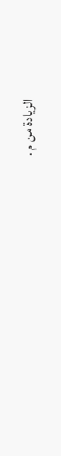الزيادة من م .